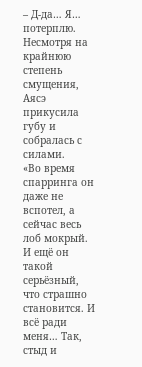– Д-да… Я… потерплю.
Несмотря на крайнюю степень смущения, Аясэ прикусила губу и собралась с силами.
«Во время спарринга он даже не вспотел, а сейчас весь лоб мокрый. И ещё он такой серьёзный, что страшно становится. И всё ради меня… Так, стыд и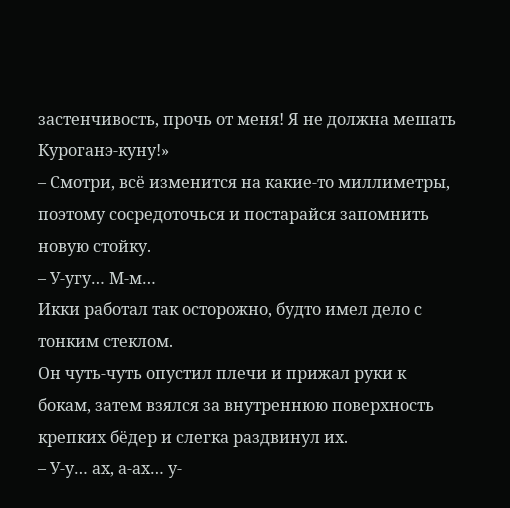застенчивость, прочь от меня! Я не должна мешать Куроганэ-куну!»
– Смотри, всё изменится на какие-то миллиметры, поэтому сосредоточься и постарайся запомнить новую стойку.
– У-угу… М-м…
Икки работал так осторожно, будто имел дело с тонким стеклом.
Он чуть-чуть опустил плечи и прижал руки к бокам, затем взялся за внутреннюю поверхность крепких бёдер и слегка раздвинул их.
– У-у… ах, а-ах… у-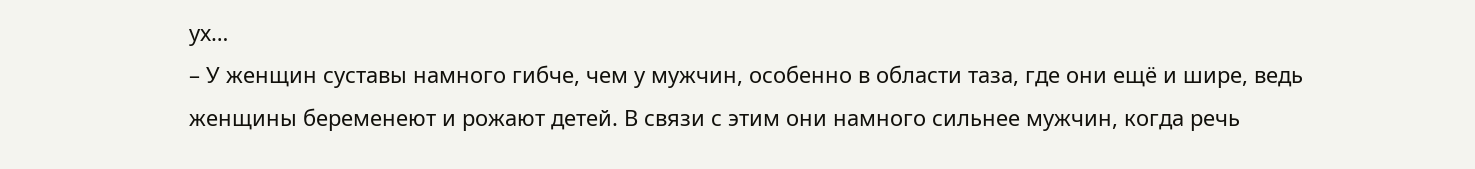ух…
– У женщин суставы намного гибче, чем у мужчин, особенно в области таза, где они ещё и шире, ведь женщины беременеют и рожают детей. В связи с этим они намного сильнее мужчин, когда речь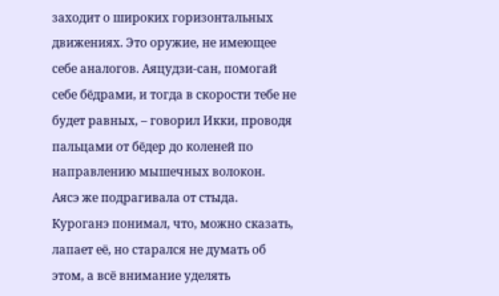заходит о широких горизонтальных движениях. Это оружие, не имеющее себе аналогов. Аяцудзи-сан, помогай себе бёдрами, и тогда в скорости тебе не будет равных, – говорил Икки, проводя пальцами от бёдер до коленей по направлению мышечных волокон.
Аясэ же подрагивала от стыда.
Куроганэ понимал, что, можно сказать, лапает её, но старался не думать об этом, а всё внимание уделять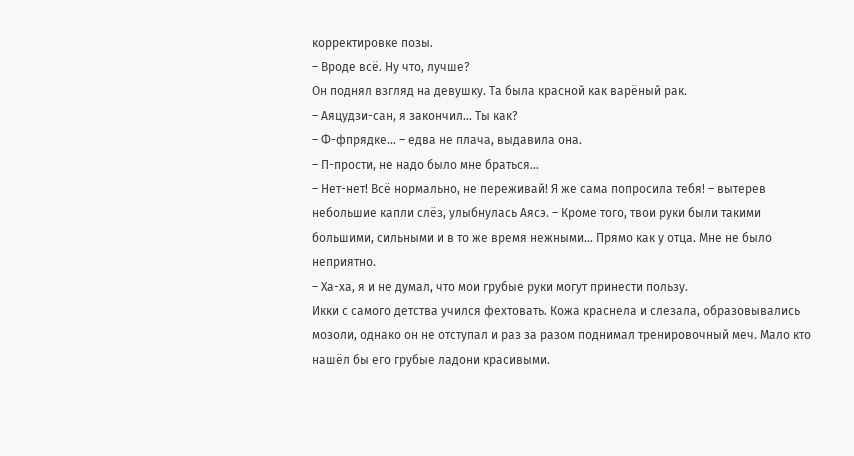корректировке позы.
– Вроде всё. Ну что, лучше?
Он поднял взгляд на девушку. Та была красной как варёный рак.
– Аяцудзи-сан, я закончил… Ты как?
– Ф-фпрядке… – едва не плача, выдавила она.
– П-прости, не надо было мне браться…
– Нет-нет! Всё нормально, не переживай! Я же сама попросила тебя! – вытерев небольшие капли слёз, улыбнулась Аясэ. – Кроме того, твои руки были такими большими, сильными и в то же время нежными… Прямо как у отца. Мне не было неприятно.
– Ха-ха, я и не думал, что мои грубые руки могут принести пользу.
Икки с самого детства учился фехтовать. Кожа краснела и слезала, образовывались мозоли, однако он не отступал и раз за разом поднимал тренировочный меч. Мало кто нашёл бы его грубые ладони красивыми.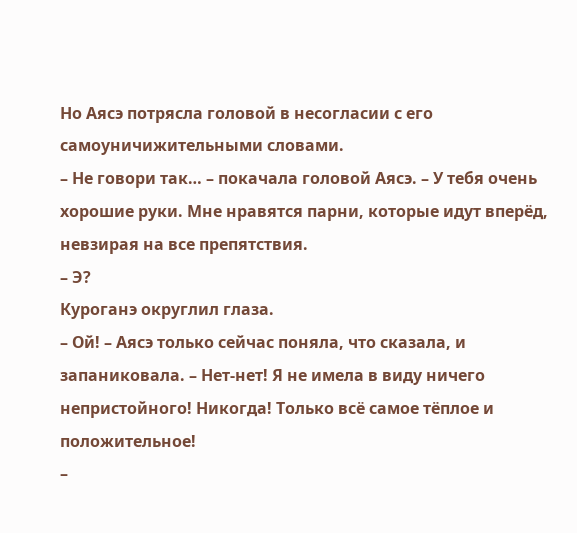Но Аясэ потрясла головой в несогласии с его самоуничижительными словами.
– Не говори так… – покачала головой Аясэ. – У тебя очень хорошие руки. Мне нравятся парни, которые идут вперёд, невзирая на все препятствия.
– Э?
Куроганэ округлил глаза.
– Ой! – Аясэ только сейчас поняла, что сказала, и запаниковала. – Нет-нет! Я не имела в виду ничего непристойного! Никогда! Только всё самое тёплое и положительное!
–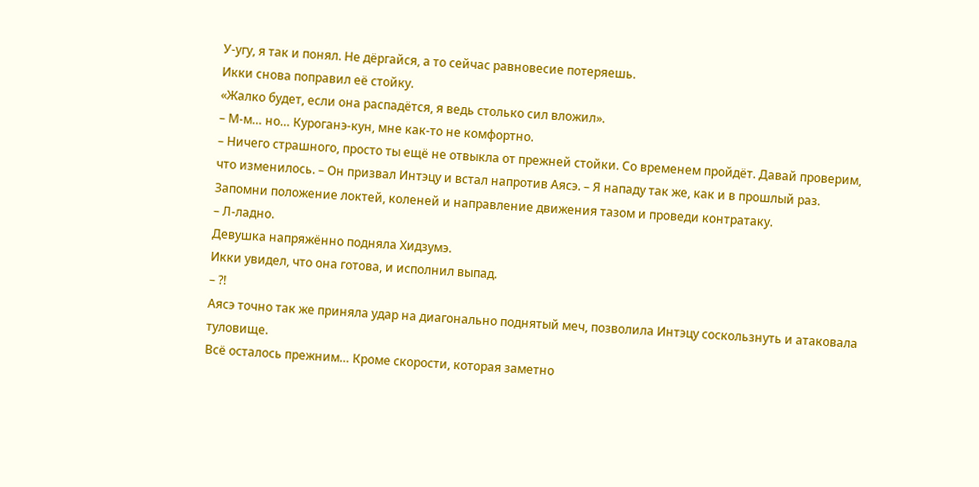У-угу, я так и понял. Не дёргайся, а то сейчас равновесие потеряешь.
Икки снова поправил её стойку.
«Жалко будет, если она распадётся, я ведь столько сил вложил».
– М-м… но… Куроганэ-кун, мне как-то не комфортно.
– Ничего страшного, просто ты ещё не отвыкла от прежней стойки. Со временем пройдёт. Давай проверим, что изменилось. – Он призвал Интэцу и встал напротив Аясэ. – Я нападу так же, как и в прошлый раз. Запомни положение локтей, коленей и направление движения тазом и проведи контратаку.
– Л-ладно.
Девушка напряжённо подняла Хидзумэ.
Икки увидел, что она готова, и исполнил выпад.
– ?!
Аясэ точно так же приняла удар на диагонально поднятый меч, позволила Интэцу соскользнуть и атаковала туловище.
Всё осталось прежним… Кроме скорости, которая заметно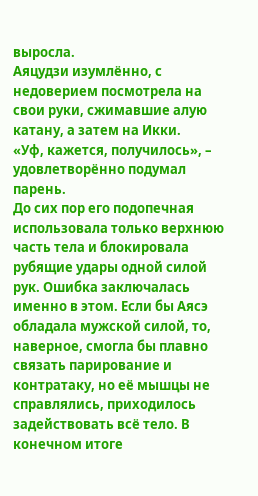выросла.
Аяцудзи изумлённо, с недоверием посмотрела на свои руки, сжимавшие алую катану, а затем на Икки.
«Уф, кажется, получилось», – удовлетворённо подумал парень.
До сих пор его подопечная использовала только верхнюю часть тела и блокировала рубящие удары одной силой рук. Ошибка заключалась именно в этом. Если бы Аясэ обладала мужской силой, то, наверное, смогла бы плавно связать парирование и контратаку, но её мышцы не справлялись, приходилось задействовать всё тело. В конечном итоге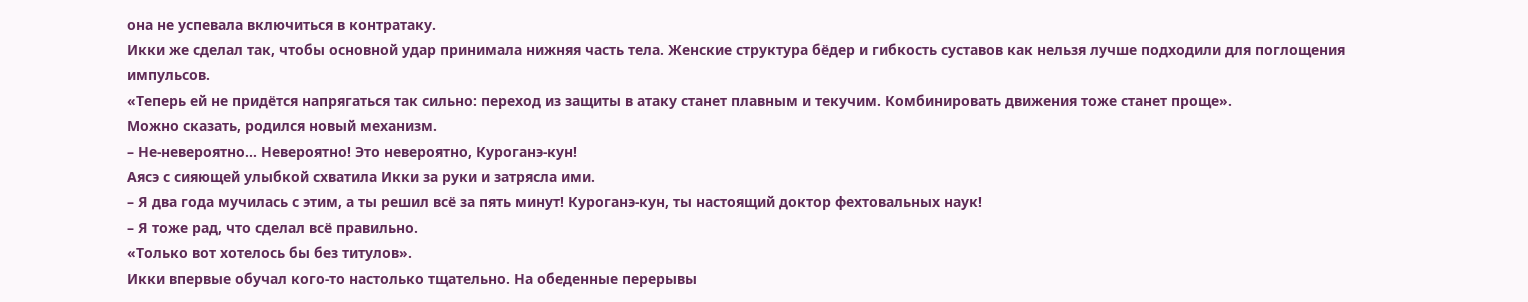она не успевала включиться в контратаку.
Икки же сделал так, чтобы основной удар принимала нижняя часть тела. Женские структура бёдер и гибкость суставов как нельзя лучше подходили для поглощения импульсов.
«Теперь ей не придётся напрягаться так сильно: переход из защиты в атаку станет плавным и текучим. Комбинировать движения тоже станет проще».
Можно сказать, родился новый механизм.
– Не-невероятно… Невероятно! Это невероятно, Куроганэ-кун!
Аясэ с сияющей улыбкой схватила Икки за руки и затрясла ими.
– Я два года мучилась с этим, а ты решил всё за пять минут! Куроганэ-кун, ты настоящий доктор фехтовальных наук!
– Я тоже рад, что сделал всё правильно.
«Только вот хотелось бы без титулов».
Икки впервые обучал кого-то настолько тщательно. На обеденные перерывы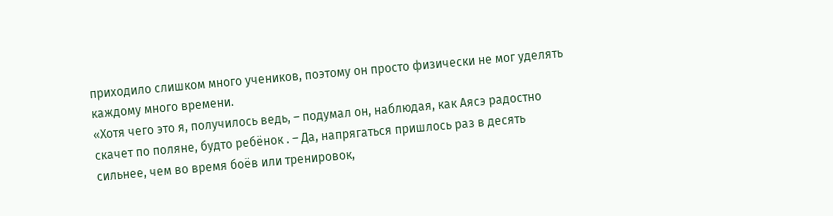приходило слишком много учеников, поэтому он просто физически не мог уделять каждому много времени.
«Хотя чего это я, получилось ведь, – подумал он, наблюдая, как Аясэ радостно скачет по поляне, будто ребёнок . – Да, напрягаться пришлось раз в десять сильнее, чем во время боёв или тренировок,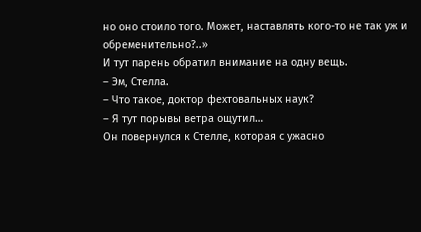но оно стоило того. Может, наставлять кого-то не так уж и обременительно?..»
И тут парень обратил внимание на одну вещь.
– Эм, Стелла.
– Что такое, доктор фехтовальных наук?
– Я тут порывы ветра ощутил…
Он повернулся к Стелле, которая с ужасно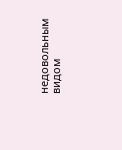недовольным видом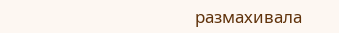размахивала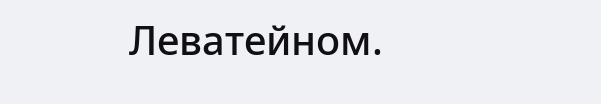Леватейном.